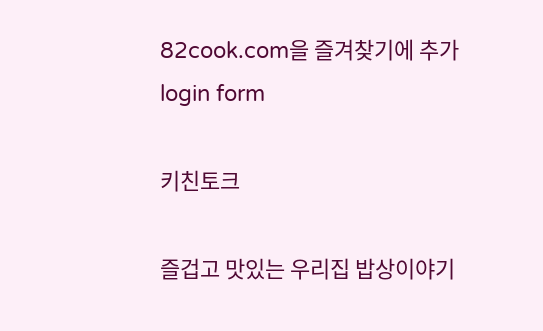82cook.com을 즐겨찾기에 추가
login form

키친토크

즐겁고 맛있는 우리집 밥상이야기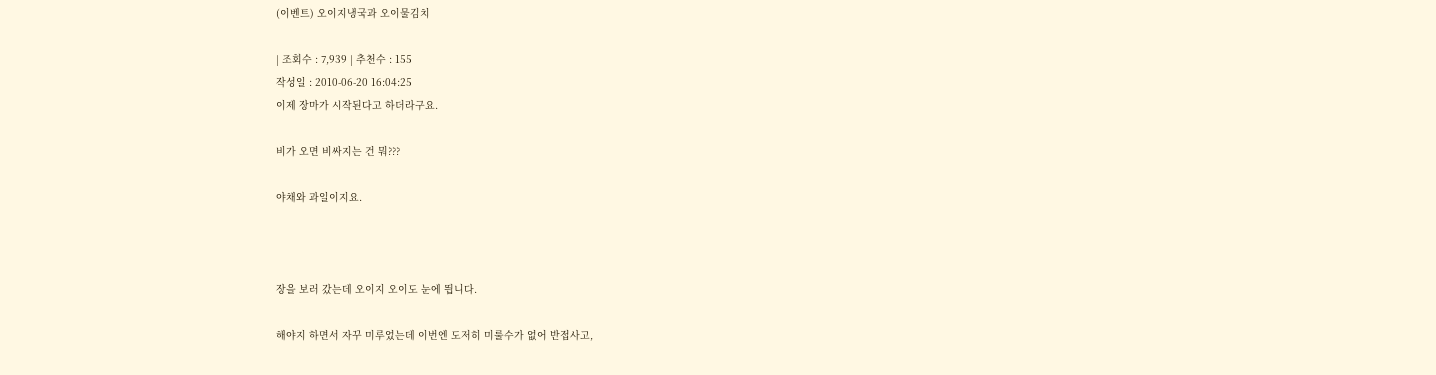(이벤트) 오이지냉국과 오이물김치

| 조회수 : 7,939 | 추천수 : 155
작성일 : 2010-06-20 16:04:25
이제 장마가 시작된다고 하더라구요.

비가 오면 비싸지는 건 뭐???

야채와 과일이지요.



장을 보러 갔는데 오이지 오이도 눈에 띕니다.

해야지 하면서 자꾸 미루었는데 이번엔 도저히 미룰수가 없어 반접사고,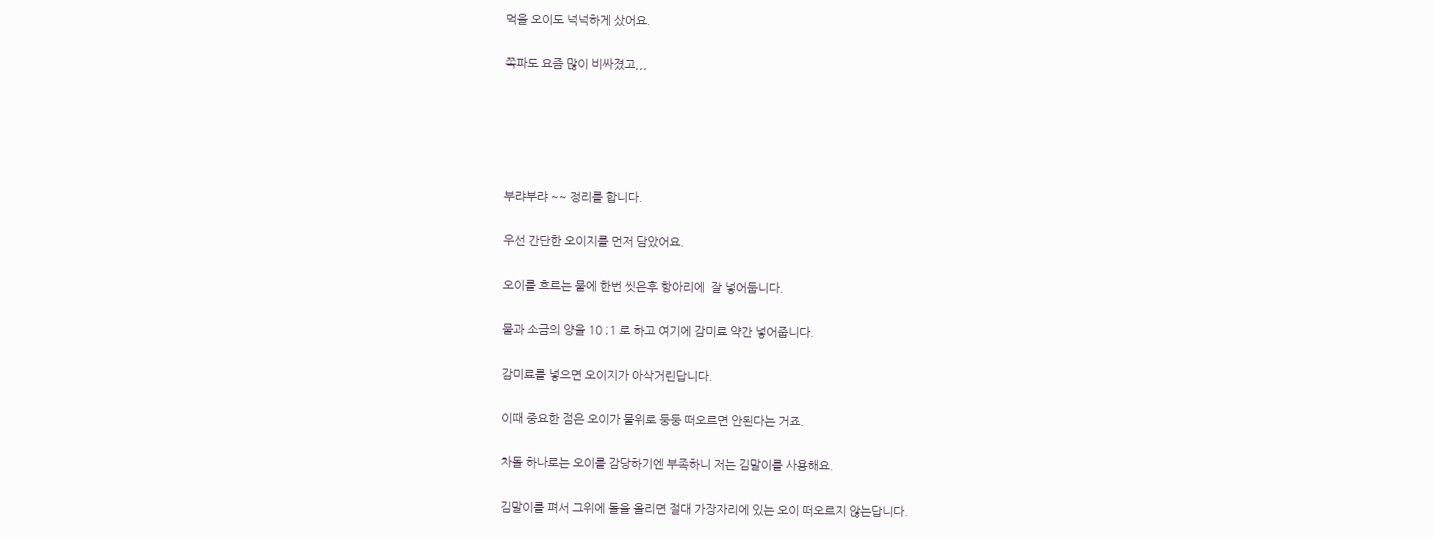먹을 오이도 넉넉하게 샀어요.

쪽파도 요즘 많이 비싸졌고,,,





부랴부랴 ~~ 정리를 합니다.

우선 간단한 오이지를 먼저 담았어요.

오이를 흐르는 물에 한번 씻은후 항아리에  잘 넣어둡니다.

물과 소금의 양을 10 ;1 로 하고 여기에 감미료 약간 넣어줍니다.

감미료를 넣으면 오이지가 아삭거린답니다.

이때 중요한 점은 오이가 물위로 둥둥 떠오르면 안된다는 거죠.

차돌 하나로는 오이를 감당하기엔 부족하니 저는 김말이를 사용해요.

김말이를 펴서 그위에 돌을 올리면 절대 가장자리에 있는 오이 떠오르지 않는답니다.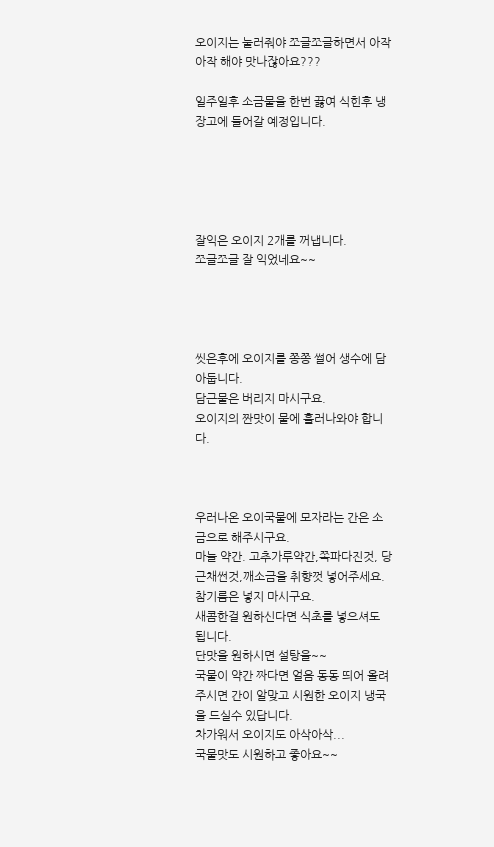오이지는 눌러줘야 쪼글쪼글하면서 아작 아작 해야 맛나잖아요???

일주일후 소금물을 한번 끓여 식힌후 냉장고에 들어갈 예정입니다.





잘익은 오이지 2개를 꺼냅니다.
쪼글쪼글 잘 익었네요~~




씻은후에 오이지를 쫑쫑 썰어 생수에 담아둡니다.
담근물은 버리지 마시구요.
오이지의 짠맛이 물에 흘러나와야 합니다.



우러나온 오이국물에 모자라는 간은 소금으로 해주시구요.
마늘 약간. 고추가루약간,쪽파다진것, 당근채썬것,깨소금을 취향껏 넣어주세요.
참기름은 넣지 마시구요.
새콤한걸 원하신다면 식초를 넣으셔도 됩니다.
단맛을 원하시면 설탕을~~
국물이 약간 짜다면 얼음 동동 띄어 올려주시면 간이 알맞고 시원한 오이지 냉국을 드실수 있답니다.
차가워서 오이지도 아삭아삭...
국물맛도 시원하고 좋아요~~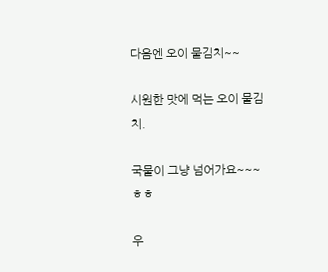다음엔 오이 물김치~~

시원한 맛에 먹는 오이 물김치.

국물이 그냥 넘어가요~~~ ㅎㅎ

우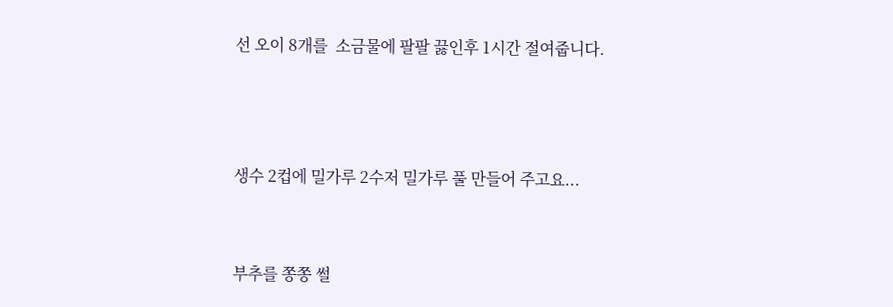선 오이 8개를  소금물에 팔팔 끓인후 1시간 절여줍니다.



생수 2컵에 밀가루 2수저 밀가루 풀 만들어 주고요...


부추를 쫑쫑 썰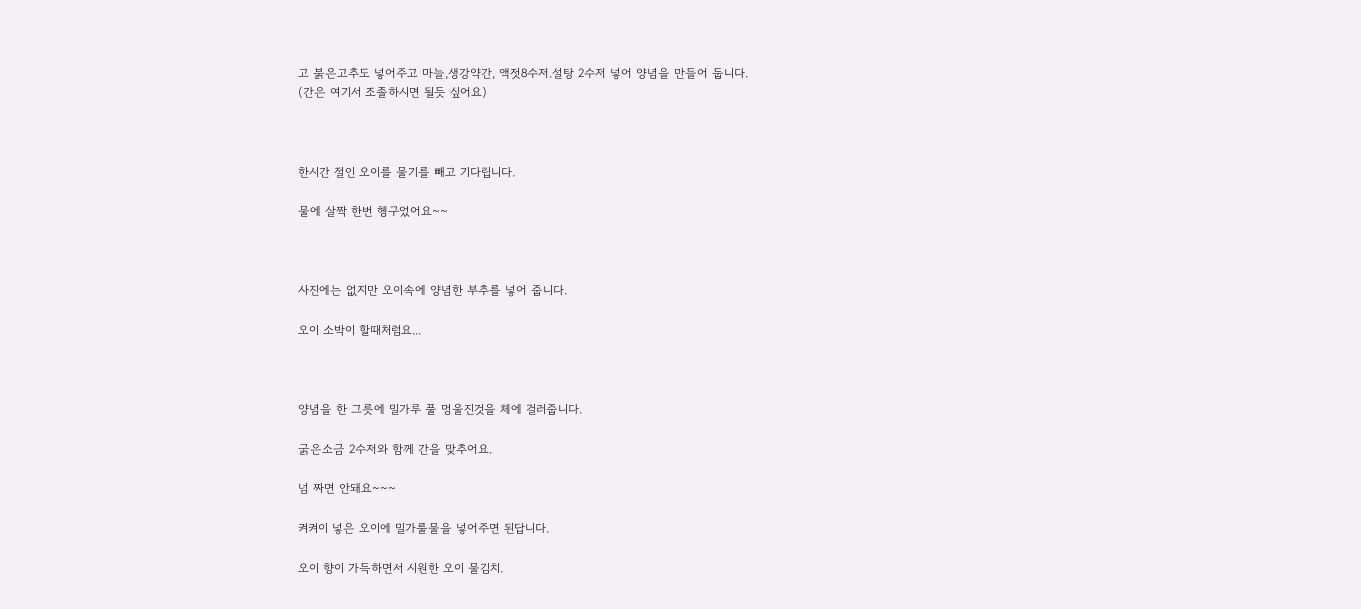고 붉은고추도 넣어주고 마늘,생강약간, 액젓8수저.설탕 2수저 넣어 양념을 만들어 둡니다.
(간은 여기서 조졸하시면 될듯 싶어요)



한시간 절인 오이를 물기를 빼고 기다립니다.

물에 살짝 한번 헹구었어요~~



사진에는 없지만 오이속에 양념한 부추를 넣어 줍니다.

오이 소박이 할때처럼요...



양념을 한 그릇에 밀가루 풀 멍울진것을 체에 걸러줍니다.

굵은소금 2수저와 함께 간을 맞추어요.

넘 짜면 안돼요~~~

켜켜이 넣은 오이에 밀가룰물을 넣어주면 된답니다.

오이 향이 가득하면서 시원한 오이 물김치.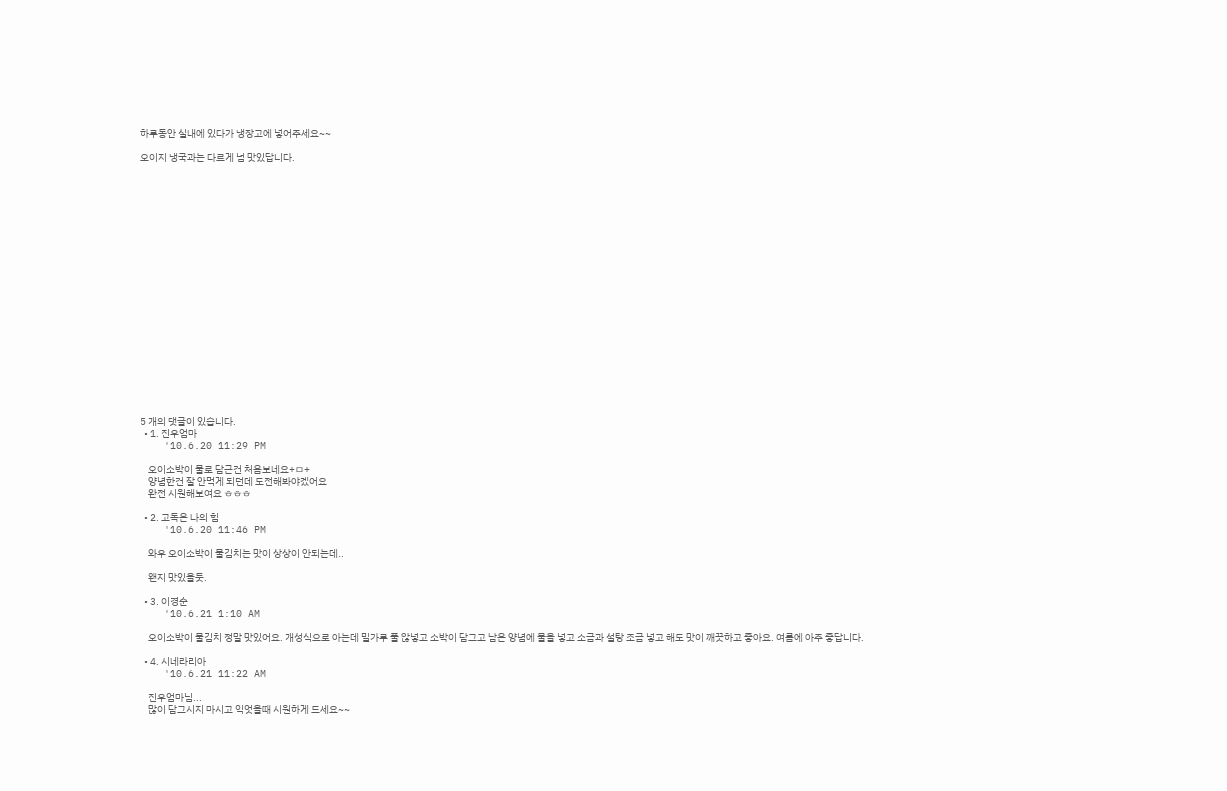하루동안 실내에 있다가 냉장고에 넣어주세요~~

오이지 냉국과는 다르게 넘 맛있답니다.





















5 개의 댓글이 있습니다.
  • 1. 진우엄마
    '10.6.20 11:29 PM

    오이소박이 물로 담근건 처음보네요+ㅁ+
    양념한건 잘 안먹게 되던데 도전해봐야겠어요
    완전 시원해보여요 ㅎㅎㅎ

  • 2. 고독은 나의 힘
    '10.6.20 11:46 PM

    와우 오이소박이 물김치는 맛이 상상이 안되는데..

    왠지 맛있을듯.

  • 3. 이경순
    '10.6.21 1:10 AM

    오이소박이 물김치 정말 맛있어요. 개성식으로 아는데 밀가루 풀 않넣고 소박이 담그고 남은 양념에 물을 넣고 소금과 설탕 조금 넣고 해도 맛이 깨끗하고 좋아요. 여름에 아주 좋답니다.

  • 4. 시네라리아
    '10.6.21 11:22 AM

    진우엄마님...
    많이 담그시지 마시고 익엇을때 시원하게 드세요~~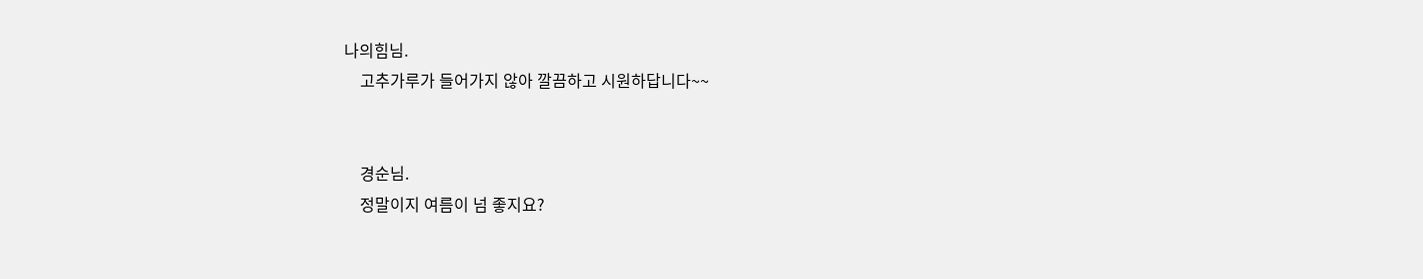나의힘님.
    고추가루가 들어가지 않아 깔끔하고 시원하답니다~~


    경순님.
    정말이지 여름이 넘 좋지요?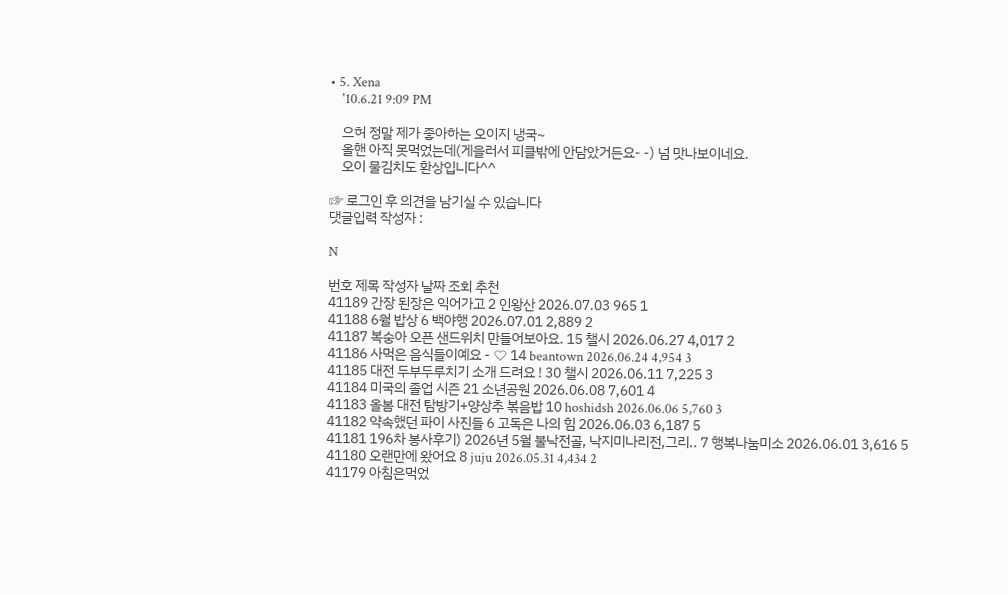• 5. Xena
    '10.6.21 9:09 PM

    으허 정말 제가 좋아하는 오이지 냉국~
    올핸 아직 못먹었는데(게을러서 피클밖에 안담았거든요- -) 넘 맛나보이네요.
    오이 물김치도 환상입니다^^

☞ 로그인 후 의견을 남기실 수 있습니다
댓글입력 작성자 :

N

번호 제목 작성자 날짜 조회 추천
41189 간장 된장은 익어가고 2 인왕산 2026.07.03 965 1
41188 6월 밥상 6 백야행 2026.07.01 2,889 2
41187 복숭아 오픈 샌드위치 만들어보아요. 15 챌시 2026.06.27 4,017 2
41186 사먹은 음식들이예요 - ♡ 14 beantown 2026.06.24 4,954 3
41185 대전 두부두루치기 소개 드려요 ! 30 챌시 2026.06.11 7,225 3
41184 미국의 졸업 시즌 21 소년공원 2026.06.08 7,601 4
41183 올봄 대전 탐방기+양상추 볶음밥 10 hoshidsh 2026.06.06 5,760 3
41182 약속했던 파이 사진들 6 고독은 나의 힘 2026.06.03 6,187 5
41181 196차 봉사후기) 2026년 5월 불낙전골, 낙지미나리전,그리.. 7 행복나눔미소 2026.06.01 3,616 5
41180 오랜만에 왔어요 8 juju 2026.05.31 4,434 2
41179 아침은먹었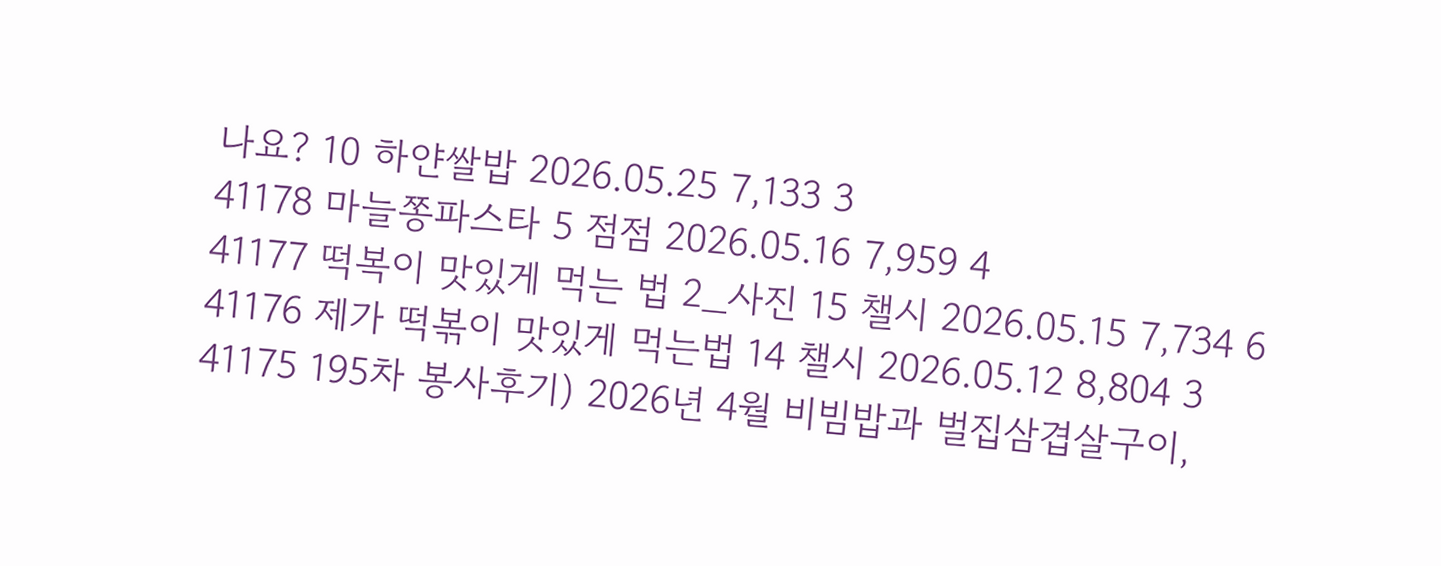나요? 10 하얀쌀밥 2026.05.25 7,133 3
41178 마늘쫑파스타 5 점점 2026.05.16 7,959 4
41177 떡복이 맛있게 먹는 법 2_사진 15 챌시 2026.05.15 7,734 6
41176 제가 떡볶이 맛있게 먹는법 14 챌시 2026.05.12 8,804 3
41175 195차 봉사후기) 2026년 4월 비빔밥과 벌집삼겹살구이,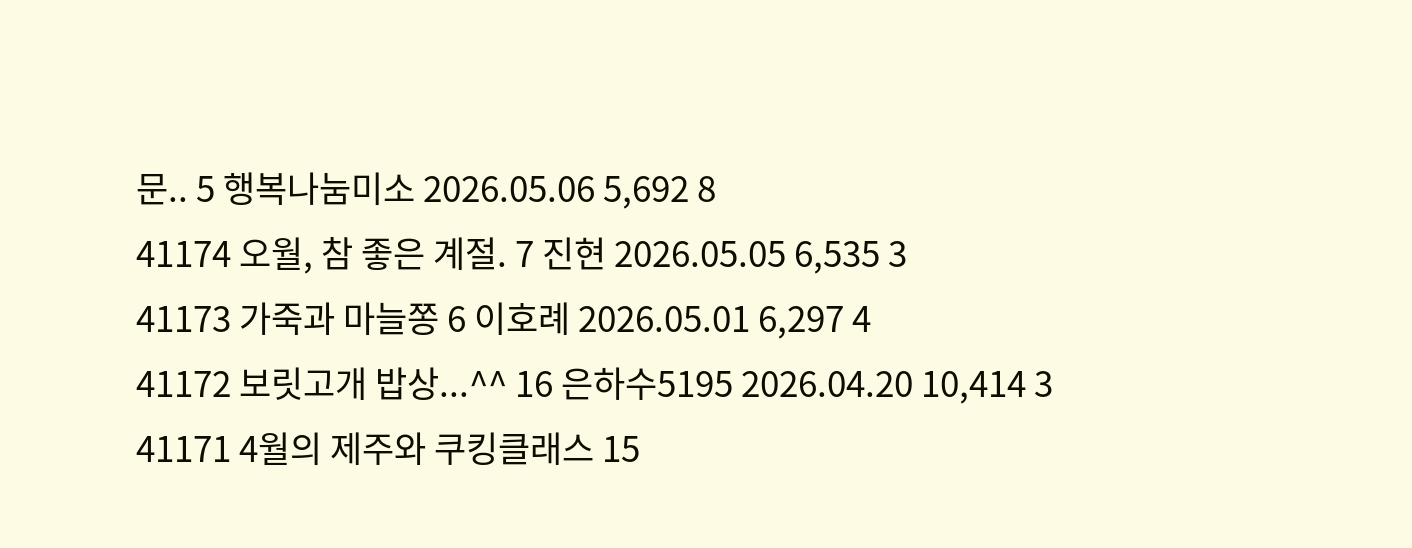문.. 5 행복나눔미소 2026.05.06 5,692 8
41174 오월, 참 좋은 계절. 7 진현 2026.05.05 6,535 3
41173 가죽과 마늘쫑 6 이호례 2026.05.01 6,297 4
41172 보릿고개 밥상...^^ 16 은하수5195 2026.04.20 10,414 3
41171 4월의 제주와 쿠킹클래스 15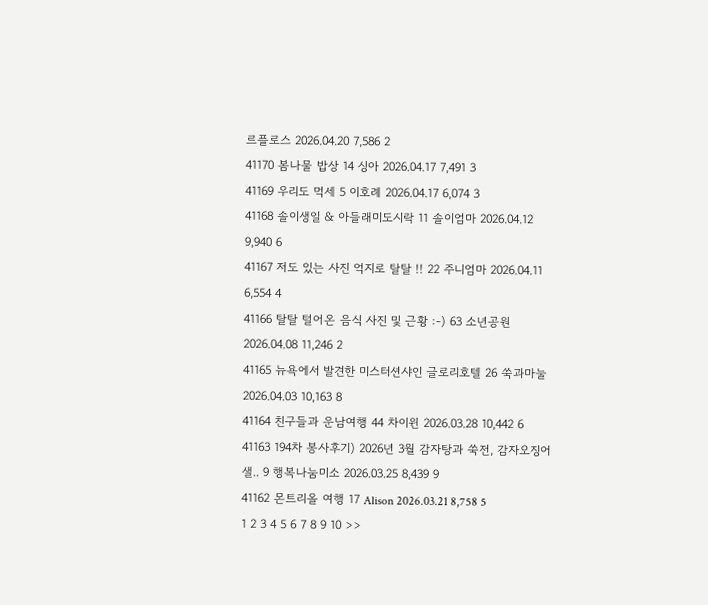르플로스 2026.04.20 7,586 2
41170 봄나물 밥상 14 싱아 2026.04.17 7,491 3
41169 우리도 먹세 5 이호례 2026.04.17 6,074 3
41168 솔이생일 & 아들래미도시락 11 솔이엄마 2026.04.12 9,940 6
41167 저도 있는 사진 억지로 탈탈 !! 22 주니엄마 2026.04.11 6,554 4
41166 탈탈 털어온 음식 사진 및 근황 :-) 63 소년공원 2026.04.08 11,246 2
41165 뉴욕에서 발견한 미스터션샤인 글로리호텔 26 쑥과마눌 2026.04.03 10,163 8
41164 친구들과 운남여행 44 차이윈 2026.03.28 10,442 6
41163 194차 봉사후기) 2026년 3월 감자탕과 쑥전, 감자오징어샐.. 9 행복나눔미소 2026.03.25 8,439 9
41162 몬트리올 여행 17 Alison 2026.03.21 8,758 5
1 2 3 4 5 6 7 8 9 10 >>